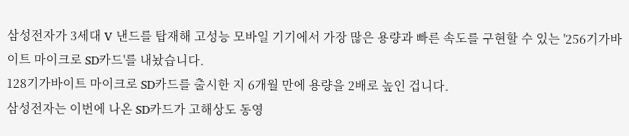삼성전자가 3세대 V 낸드를 탑재해 고성능 모바일 기기에서 가장 많은 용량과 빠른 속도를 구현할 수 있는 '256기가바이트 마이크로 SD카드'를 내놨습니다.
128기가바이트 마이크로 SD카드를 출시한 지 6개월 만에 용량을 2배로 높인 겁니다.
삼성전자는 이번에 나온 SD카드가 고해상도 동영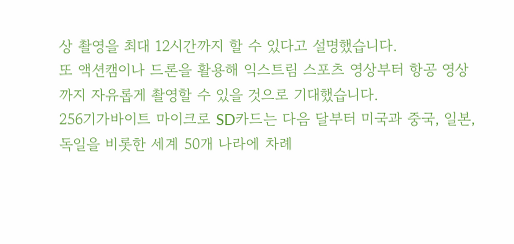상 촬영을 최대 12시간까지 할 수 있다고 설명했습니다.
또 액션캠이나 드론을 활용해 익스트림 스포츠 영상부터 항공 영상까지 자유롭게 촬영할 수 있을 것으로 기대했습니다.
256기가바이트 마이크로 SD카드는 다음 달부터 미국과 중국, 일본, 독일을 비롯한 세계 50개 나라에 차례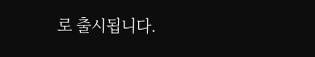로 출시됩니다.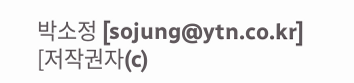박소정 [sojung@ytn.co.kr]
[저작권자(c)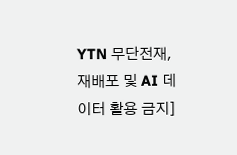YTN 무단전재, 재배포 및 AI 데이터 활용 금지]